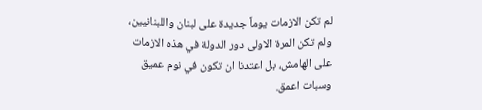لم تكن الازمات يوماً جديدة على لبنان واللبنانيين، ولم تكن المرة الاولى دور الدولة في هذه الازمات على الهامش، بل اعتدنا ان تكون في نوم عميق وسبات اعمق.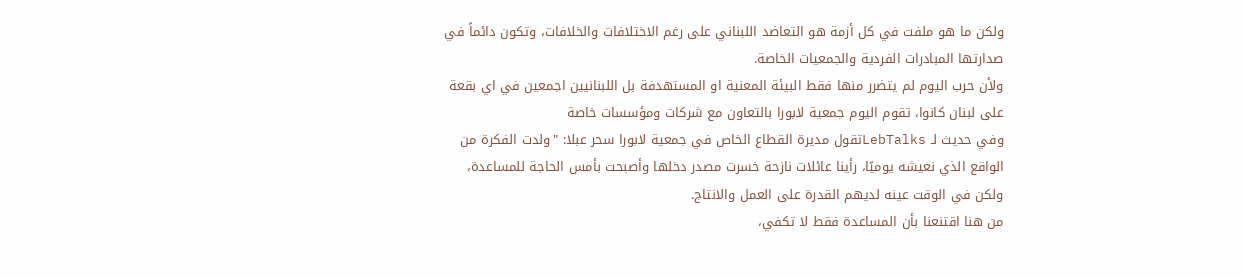ولكن ما هو ملفت في كل أزمة هو التعاضد اللبناني على رغم الاختلافات والخلافات، وتكون دائماً في صدارتها المبادرات الفردية والجمعيات الخاصة.
ولأن حرب اليوم لم يتضرر منها فقط البيئة المعنية او المستهدفة بل اللبنانيين اجمعين في اي بقعة على لبنان كانوا، تقوم اليوم جمعية لابورا بالتعاون مع شركات ومؤسسات خاصة
وفي حديث لـ LebTalksتقول مديرة القطاع الخاص في جمعية لابورا سحر عبلا: "ولدت الفكرة من الواقع الذي نعيشه يوميًا، رأينا عائلات نازحة خسرت مصدر دخلها وأصبحت بأمس الحاجة للمساعدة، ولكن في الوقت عينه لديهم القدرة على العمل والانتاج.
من هنا اقتنعنا بأن المساعدة فقط لا تكفي،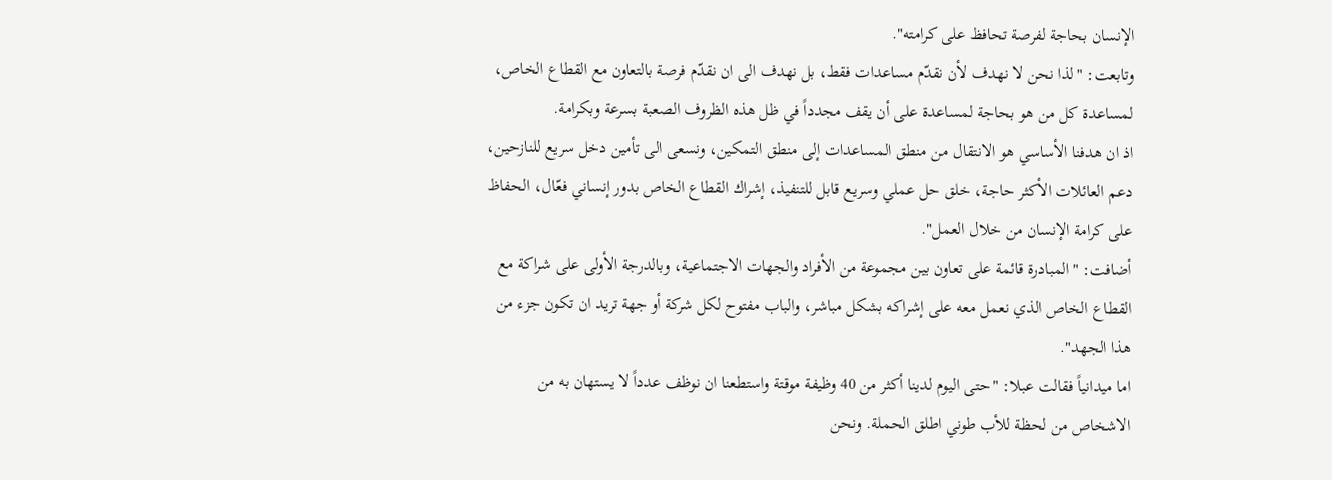الإنسان بحاجة لفرصة تحافظ على كرامته".
وتابعت: "لذا نحن لا نهدف لأن نقدّم مساعدات فقط، بل نهدف الى ان نقدّم فرصة بالتعاون مع القطاع الخاص، لمساعدة كل من هو بحاجة لمساعدة على أن يقف مجدداً في ظل هذه الظروف الصعبة بسرعة وبكرامة.
اذ ان هدفنا الأساسي هو الانتقال من منطق المساعدات إلى منطق التمكين، ونسعى الى تأمين دخل سريع للنازحين، دعم العائلات الأكثر حاجة، خلق حل عملي وسريع قابل للتنفيذ، إشراك القطاع الخاص بدور إنساني فعّال، الحفاظ على كرامة الإنسان من خلال العمل".
أضافت: "المبادرة قائمة على تعاون بين مجموعة من الأفراد والجهات الاجتماعية، وبالدرجة الأولى على شراكة مع القطاع الخاص الذي نعمل معه على إشراكه بشكل مباشر، والباب مفتوح لكل شركة أو جهة تريد ان تكون جزء من هذا الجهد".
اما ميدانياً فقالت عبلا: "حتى اليوم لدينا أكثر من 40 وظيفة موقتة واستطعنا ان نوظف عدداً لا يستهان به من الاشخاص من لحظة للأب طوني اطلق الحملة. ونحن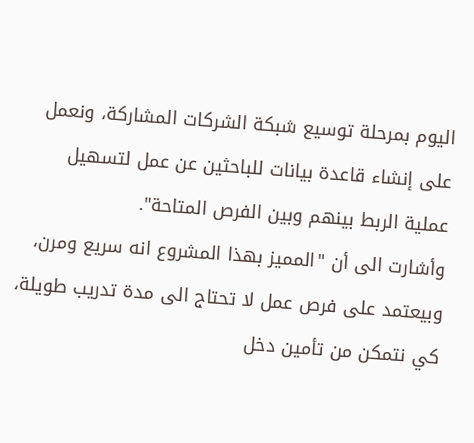اليوم بمرحلة توسيع شبكة الشركات المشاركة، ونعمل على إنشاء قاعدة بيانات للباحثين عن عمل لتسهيل عملية الربط بينهم وبين الفرص المتاحة".
وأشارت الى أن "المميز بهذا المشروع انه سريع ومرن، وبيعتمد على فرص عمل لا تحتاج الى مدة تدريب طويلة، كي نتمكن من تأمين دخل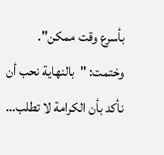بأسرع وقت ممكن".
وختمت: "بالنهاية نحب أن نأكد بأن الكرامة لا تطلب…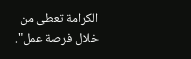الكرامة تعطى من خلال فرصة عمل".